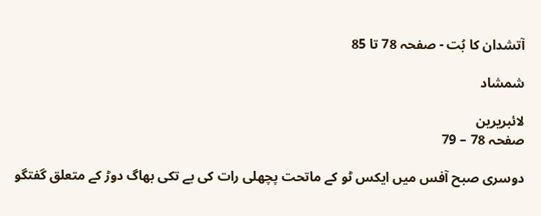آتشدان کا بُت - صفحہ 78 تا 85

شمشاد

لائبریرین
صفحہ 78 – 79

دوسری صبح آفس میں ایکس ٹو کے ماتحت پچھلی رات کی بے تکی بھاگ دوڑ کے متعلق گفتگو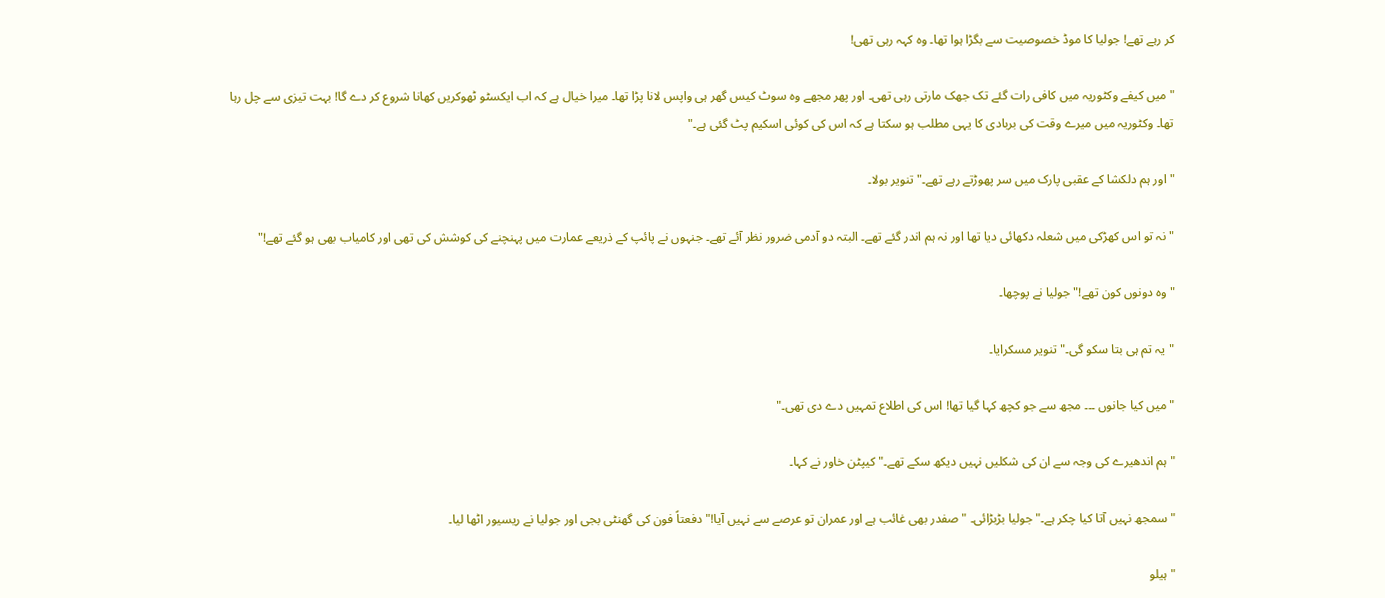کر رہے تھے! جولیا کا موڈ خصوصیت سے بگڑا ہوا تھا۔ وہ کہہ رہی تھی!

"میں کیفے وکٹوریہ میں کافی رات گئے تک جھک مارتی رہی تھی۔ اور پھر مجھے وہ سوٹ کیس گھر ہی واپس لانا پڑا تھا۔ میرا خیال ہے کہ اب ایکسٹو ٹھوکریں کھانا شروع کر دے گا! بہت تیزی سے چل رہا تھا۔ وکٹوریہ میں میرے وقت کی بربادی کا یہی مطلب ہو سکتا ہے کہ اس کی کوئی اسکیم پٹ گئی ہے۔"

"اور ہم دلکشا کے عقبی پارک میں سر پھوڑتے رہے تھے۔" تنویر بولا۔

"نہ تو اس کھڑکی میں شعلہ دکھائی دیا تھا اور نہ ہم اندر گئے تھے۔ البتہ دو آدمی ضرور نظر آئے تھے۔ جنہوں نے پائپ کے ذریعے عمارت میں پہنچنے کی کوشش کی تھی اور کامیاب بھی ہو گئے تھے!"

"وہ دونوں کون تھے!" جولیا نے پوچھا۔

"یہ تم ہی بتا سکو گی۔" تنویر مسکرایا۔

"میں کیا جانوں ۔۔۔ مجھ سے جو کچھ کہا گیا تھا! اس کی اطلاع تمہیں دے دی تھی۔"

"ہم اندھیرے کی وجہ سے ان کی شکلیں نہیں دیکھ سکے تھے۔" کیپٹن خاور نے کہا۔

"سمجھ نہیں آتا کیا چکر ہے۔" جولیا بڑبڑائی۔ " صفدر بھی غائب ہے اور عمران تو عرصے سے نہیں آیا!" دفعتاً فون کی گھنٹی بجی اور جولیا نے ریسیور اٹھا لیا۔

"ہیلو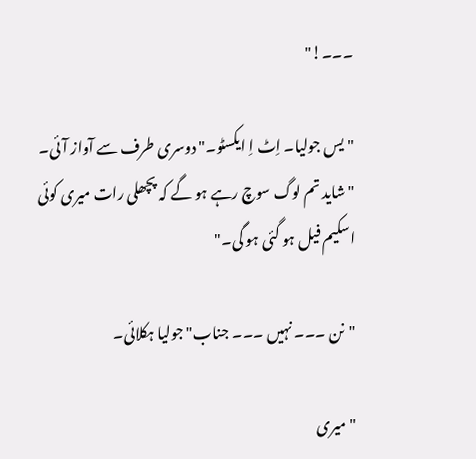۔۔۔!"

"یس جولیا۔ اِٹ اِ ایکسٹو۔" دوسری طرف سے آواز آئی۔ "شاید تم لوگ سوچ رہے ہو گے کہ پچھلی رات میری کوئی اسکیم فیل ہو گئی ہو گی۔"

"نن ۔۔۔ نہیں ۔۔۔ جناب" جولیا ہکلائی۔

"میری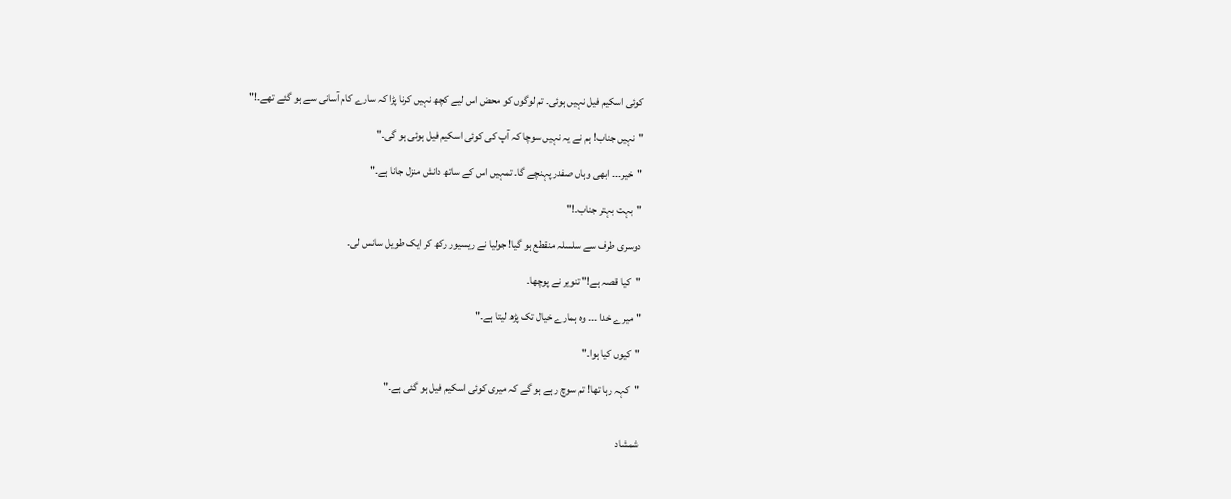کوئی اسکیم فیل نہیں ہوئی۔ تم لوگوں کو محض اس لیے کچھ نہیں کرنا پڑا کہ سارے کام آسانی سے ہو گئے تھے۔!"

"نہیں جناب! ہم نے یہ نہیں سوچا کہ آپ کی کوئی اسکیم فیل ہوئی ہو گی۔"

"خیر۔۔۔ ابھی وہاں صفدر پہنچے گا۔ تمہیں اس کے ساتھ دانش منزل جانا ہے۔"

"بہت بہتر جناب۔!"

دوسری طرف سے سلسلہ منقطع ہو گیا! جولیا نے ریسیور رکھ کر ایک طویل سانس لی۔

"کیا قصہ ہے!" تنویر نے پوچھا۔

"میرے خدا ۔۔۔ وہ ہمارے خیال تک پڑھ لیتا ہے۔"

"کیوں کیا ہوا۔"

"کہہ رہا تھا! تم سوچ رہے ہو گے کہ میری کوئی اسکیم فیل ہو گئی ہے۔"


شمشاد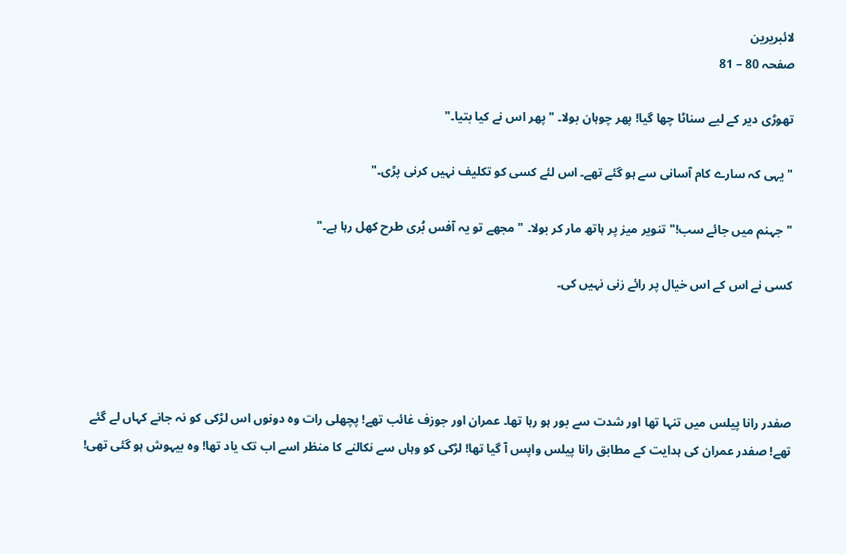لائبریرین
صفحہ 80 – 81

تھوڑی دیر کے لیے سناٹا چھا گیا! پھر چوہان بولا۔ "پھر اس نے کیا بتیا۔"

"یہی کہ سارے کام آسانی سے ہو گئے تھے۔ اس لئے کسی کو تکلیف نہیں کرنی پڑی۔"

"جہنم میں جائے سب!" تنویر میز پر ہاتھ مار کر بولا۔ " مجھے تو یہ آفس بُری طرح کھل رہا ہے۔"

کسی نے اس کے اس خیال پر رائے زنی نہیں کی۔




صفدر رانا پیلس میں تنہا تھا اور شدت سے بور ہو رہا تھا۔ عمران اور جوزف غائب تھے! پچھلی رات وہ دونوں اس لڑکی کو نہ جانے کہاں لے گئے تھے! صفدر عمران کی ہدایت کے مطابق رانا پیلس واپس آ گیا تھا! لڑکی کو وہاں سے نکالنے کا منظر اسے اب تک یاد تھا! وہ بیہوش ہو گئی تھی!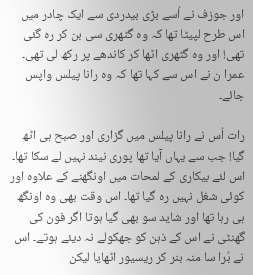اور جوزف نے اُسے بڑی بیدردی سے ایک چادر میں اس طرح لپیٹا تھا کہ وہ گٹھری سی بن کر رہ گئی تھی! اور وہ گٹھری اٹھا کر کاندھے پر رکھ لی تھی۔ عمرا ن نے اس سے کہا تھا کہ وہ رانا پیلس واپس جائے۔

رات اُس نے رانا پیلس میں گزاری اور صبح ہی اٹھ گیا! جب سے یہاں آیا تھا پوری نیند نہیں لے سکا تھا۔ اس لئے بیکاری کے لمحات میں اونگھنے کے علاوہ اور کوئی شغل نہیں رہ گیا تھا۔ اس وقت بھی وہ اونگھ ہی رہا تھا اور شاید سو بھی گیا ہوتا اگر فون کی گھنٹی نے اس کے ذہن کو جھکولے نہ دیئے ہوتے۔ اس نے بُرا سا منہ بنر کر ریسیور اٹھایا لیکن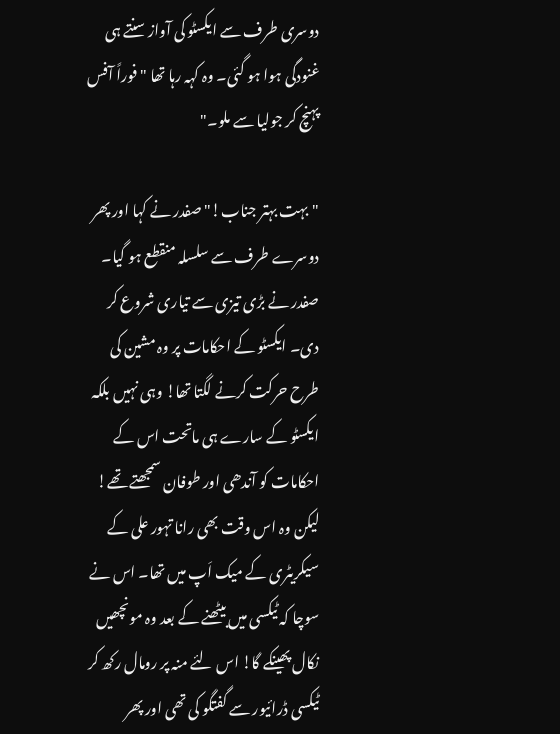دوسری طرف سے ایکسٹو کی آواز سنتے ہی غنودگی ہوا ہو گئی۔ وہ کہہ رہا تھا " فوراً آفس پہنچ کر جولیا سے ملو۔"

"بہت بہتر جناب!" صفدر نے کہا اور پھر دوسرے طرف سے سلسلہ منقطع ہو گیا۔ صفدر نے بڑی تیزی سے تیاری شروع کر دی۔ ایکسٹو کے احکامات پر وہ مشین کی طرح حرکت کرنے لگتا تھا! وہی نہیں بلکہ ایکسٹو کے سارے ہی ماتحت اس کے احکامات کو آندھی اور طوفان سمجھتے تھے! لیکن وہ اس وقت بھی رانا تہور علی کے سیکریٹری کے میک اَپ میں تھا۔ اس نے سوچا کہ ٹیکسی میں بیٹھنے کے بعد وہ مونچھیں نکال پھینکے گا! اس لئے منہ پر رومال رکھ کر ٹیکسی ڈرائیور سے گفتگو کی تھی اور پھر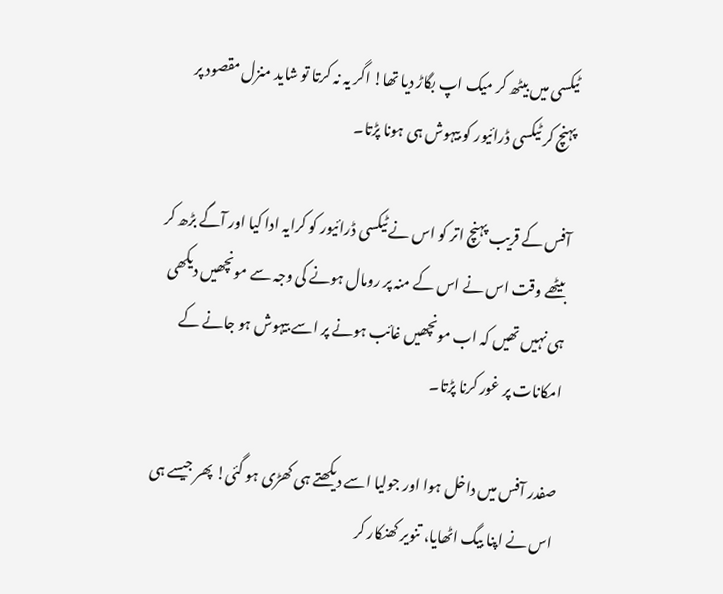ٹیکسی میں بیٹھ کر میک اپ بگاڑ دیا تھا! اگر یہ نہ کرتا تو شاید منزل مقصود پر پہنچ کر ٹیکسی ڈرائیور کو بیہوش ہی ہونا پڑتا۔

آفس کے قریب پہنچ اتر کو اس نے ٹیکسی ڈرائیور کو کرایہ ادا کیا اور آگے بڑھ کر بیٹھے وقت اس نے اس کے منہ پر رومال ہونے کی وجہ سے مونچھیں دیکھی ہی نہیں تھیں کہ اب مونچھیں غائب ہونے پر اسے بیہوش ہو جانے کے امکانات پر غور کرنا پڑتا۔

صفدر آفس میں داخل ہوا اور جولیا اسے دیکھتے ہی کھڑی ہو گئی! پھر جیسے ہی اس نے اپنا بیگ اٹھایا، تنویر کھنکار کر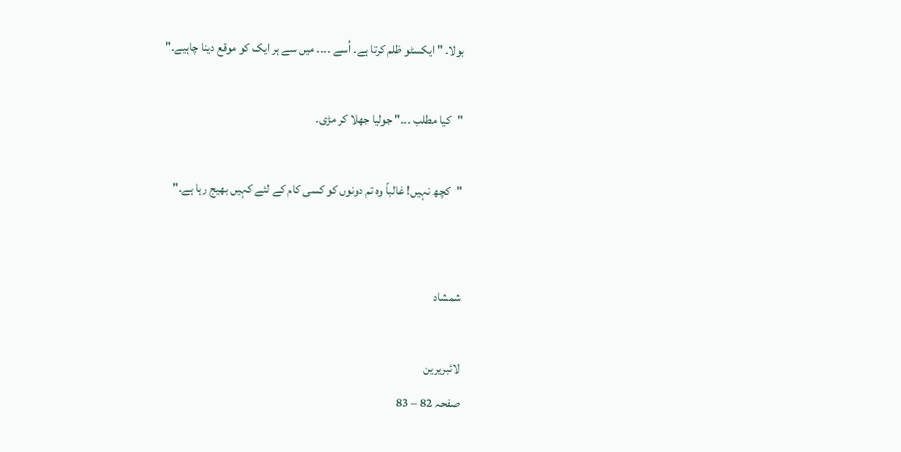بولا۔ " ایکسٹو ظلم کرتا ہے۔ اُسے ۔۔۔۔ میں سے ہر ایک کو موقع دینا چاہیے۔"

"کیا مطلب ۔۔۔" جولیا جھلا کر مڑی۔

"کچھ نہیں! غالباً وہ تم دونوں کو کسی کام کے لئے کہیں بھیج رہا ہے۔"


شمشاد

لائبریرین
صفحہ 82 – 83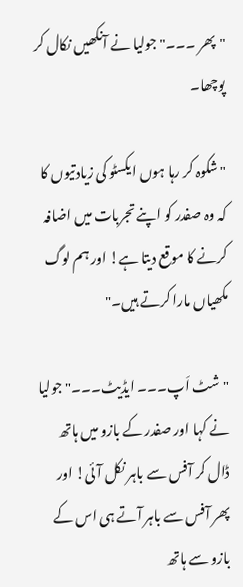"پھر ۔۔۔" جولیا نے آنکھیں نکال کر پوچھا۔

"شکوہ کر رہا ہوں ایکسٹو کی زیادتیوں کا کہ وہ صفدر کو اپنے تجربات میں اضافہ کرنے کا موقع دیتا ہے! اور ہم لوگ مکھیاں مارا کرتے ہیں۔"

"شٹ اَپ۔۔۔ ایڈیٹ۔۔۔" جولیا نے کہا اور صفدر کے بازو میں ہاتھ ڈال کر آفس سے باہر نکل آئی! اور پھر آفس سے باہر آتے ہی اس کے بازو سے ہاتھ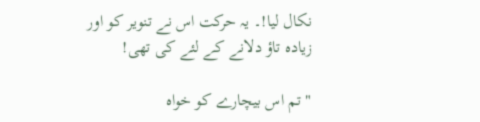نکال لیا!۔ یہ حرکت اس نے تنویر کو اور زیادہ تاؤ دلانے کے لئے کی تھی!

"تم اس بیچارے کو خواہ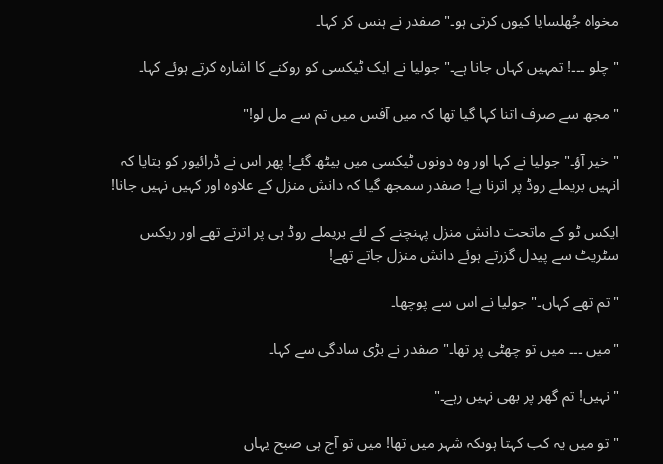مخواہ جُھلسایا کیوں کرتی ہو۔" صفدر نے ہنس کر کہا۔

"چلو ۔۔۔! تمہیں کہاں جانا ہے۔" جولیا نے ایک ٹیکسی کو روکنے کا اشارہ کرتے ہوئے کہا۔

"مجھ سے صرف اتنا کہا گیا تھا کہ میں آفس میں تم سے مل لو!"

"خیر آؤ۔" جولیا نے کہا اور وہ دونوں ٹیکسی میں بیٹھ گئے! پھر اس نے ڈرائیور کو بتایا کہ انہیں بریملے روڈ پر اترنا ہے! صفدر سمجھ گیا کہ دانش منزل کے علاوہ اور کہیں نہیں جانا!

ایکس ٹو کے ماتحت دانش منزل پہنچنے کے لئے بریملے روڈ ہی پر اترتے تھے اور ریکس سٹریٹ سے پیدل گزرتے ہوئے دانش منزل جاتے تھے!

"تم تھے کہاں۔" جولیا نے اس سے پوچھا۔

"میں ۔۔۔ میں تو چھٹی پر تھا۔" صفدر نے بڑی سادگی سے کہا۔

"نہیں! تم گھر پر بھی نہیں رہے۔"

" تو میں یہ کب کہتا ہوںکہ شہر میں تھا! میں تو آج ہی صبح یہاں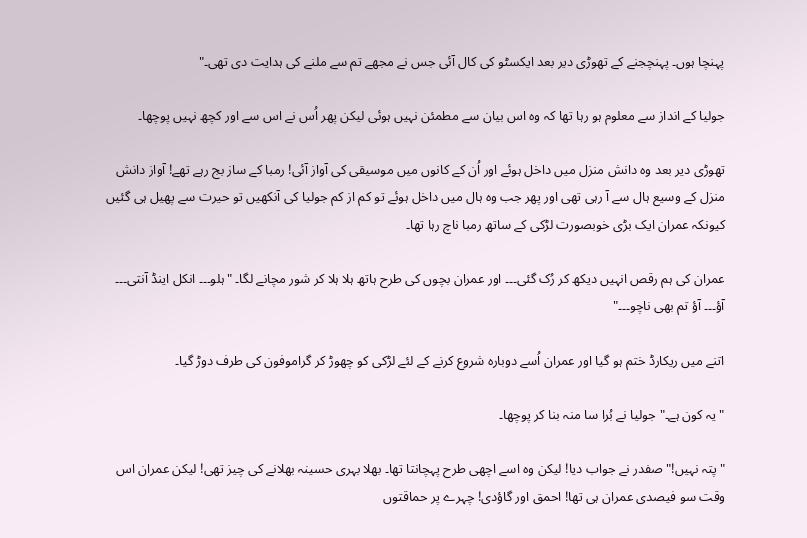پہنچا ہوں۔ پہنچجنے کے تھوڑی دیر بعد ایکسٹو کی کال آئی جس نے مجھے تم سے ملنے کی ہدایت دی تھی۔"

جولیا کے انداز سے معلوم ہو رہا تھا کہ وہ اس بیان سے مطمئن نہیں ہوئی لیکن پھر اُس نے اس سے اور کچھ نہیں پوچھا۔

تھوڑی دیر بعد وہ دانش منزل میں داخل ہوئے اور اُن کے کانوں میں موسیقی کی آواز آئی! رمبا کے ساز بج رہے تھے! آواز دانش منزل کے وسیع ہال سے آ رہی تھی اور پھر جب وہ ہال میں داخل ہوئے تو کم از کم جولیا کی آنکھیں تو حیرت سے پھیل ہی گئیں کیونکہ عمران ایک بڑی خوبصورت لڑکی کے ساتھ رمبا ناچ رہا تھا۔

عمران کی ہم رقص انہیں دیکھ کر رُک گئی۔۔۔ اور عمران بچوں کی طرح ہاتھ ہلا ہلا کر شور مچانے لگا۔ "ہلو۔۔۔ انکل اینڈ آنتی۔۔۔ آؤ۔۔۔ آؤ تم بھی ناچو۔۔۔"

اتنے میں ریکارڈ ختم ہو گیا اور عمران اُسے دوبارہ شروع کرنے کے لئے لڑکی کو چھوڑ کر گراموفون کی طرف دوڑ گیا۔

"یہ کون ہے۔" جولیا نے بُرا سا منہ بنا کر پوچھا۔

"پتہ نہیں!" صفدر نے جواب دیا! لیکن وہ اسے اچھی طرح پہچانتا تھا۔ بھلا بہری حسینہ بھلانے کی چیز تھی! لیکن عمران اس وقت سو فیصدی عمران ہی تھا! احمق اور گاؤدی! چہرے پر حماقتوں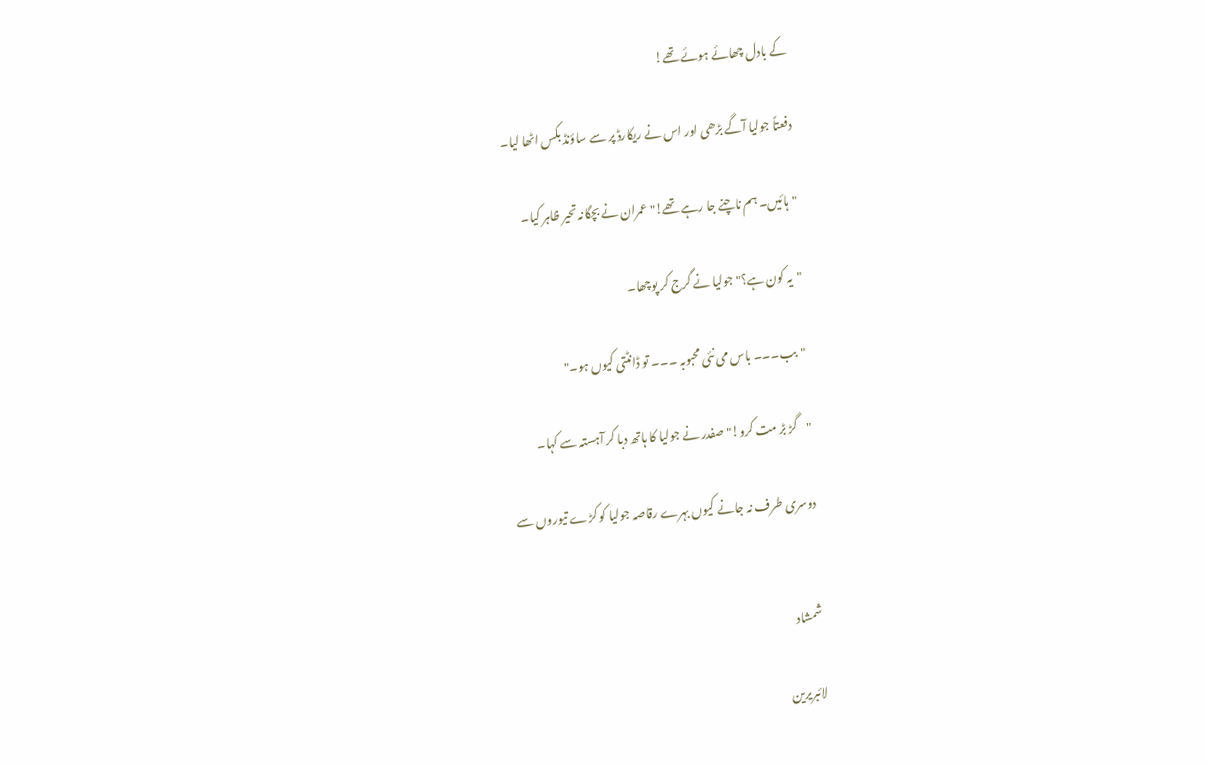کے بادل چھائے ہوئے تھے!

دفعتاً جولیا آگے بڑھی اور اس نے ریکارڈ پر سے ساؤنڈ بکس اٹھا لیا۔

"ہائیں۔ ہم ناچنے جا رہے تھے!" عمران نے بچگانہ تحیر ظاہر کیا۔

"یہ کون ہے؟" جولیا نے گرج کر پوچھا۔

"بب۔۔۔ باس می نئی محبوبہ ۔۔۔ تو ڈانٹتی کیوں ہو۔"

"گڑ بڑ مت کرو!" صفدر نے جولیا کا ہاتھ دبا کر آہستہ سے کہا۔

دوسری طرف نہ جانے کیوں بہرے رقاصہ جولیا کو کڑے تیوروں سے


شمشاد

لائبریرین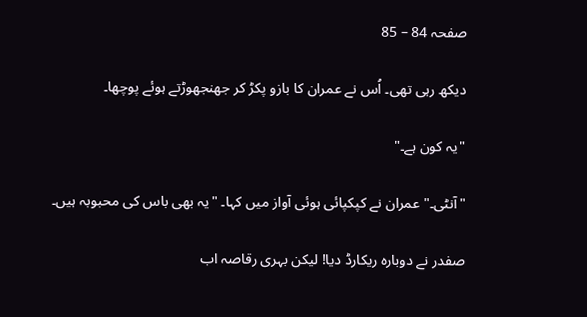صفحہ 84 – 85

دیکھ رہی تھی۔ اُس نے عمران کا بازو پکڑ کر جھنجھوڑتے ہوئے پوچھا۔

"یہ کون ہے۔"

"آنٹی۔" عمران نے کپکپائی ہوئی آواز میں کہا۔ "یہ بھی باس کی محبوبہ ہیں۔

صفدر نے دوبارہ ریکارڈ دیا! لیکن بہری رقاصہ اب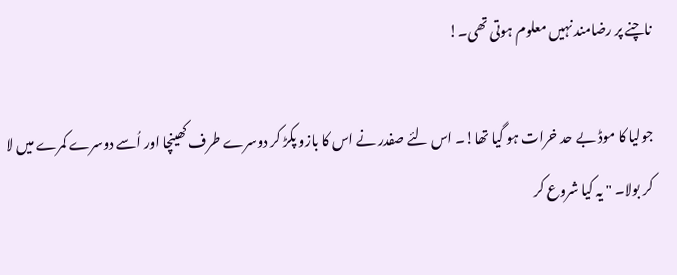ناچنے پر رضامند نہیں معلوم ہوتی تھی۔!

جولیا کا موڈ بے حد خرات ہو گیا تھا!۔ اس لئے صفدر نے اس کا بازو پکڑ کر دوسرے طرف کھینچا اور اُسے دوسرے کمرے میں لا کر بولا۔ " یہ کیا شروع کر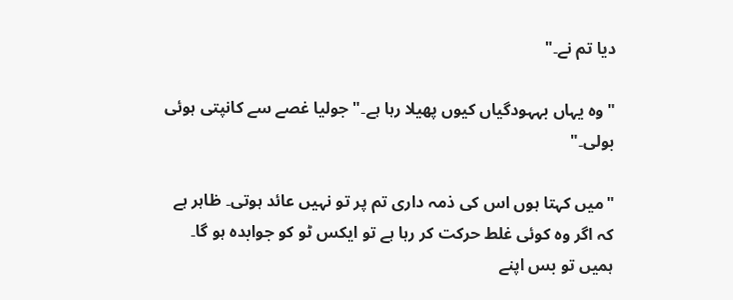دیا تم نے۔"

"وہ یہاں بہہودگیاں کیوں پھیلا رہا ہے۔" جولیا غصے سے کانپتی ہوئی بولی۔"

"میں کہتا ہوں اس کی ذمہ داری تم پر تو نہیں عائد ہوتی۔ ظاہر ہے کہ اگر وہ کوئی غلط حرکت کر رہا ہے تو ایکس ٹو کو جوابدہ ہو گا۔ ہمیں تو بس اپنے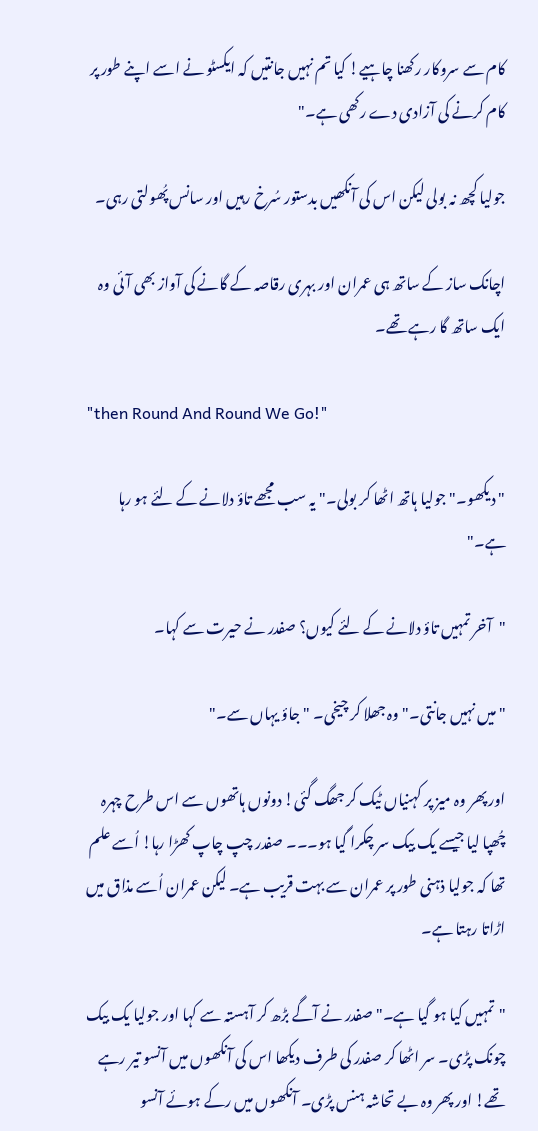کام سے سروکار رکھنا چاہیے! کیا تم نہیں جانتیں کہ ایکسٹو نے اسے اپنے طور پر کام کرنے کی آزادی دے رکھی ہے۔"

جولیا کچھ نہ بولی لیکن اس کی آنکھیں بدستور سُرخ رہیں اور سانس پُھولتی رہی۔

اچانک ساز کے ساتھ ہی عمران اور بہری رقاصہ کے گانے کی آواز بھی آئی وہ ایک ساتھ گا رہے تھے۔

"then Round And Round We Go!"

"دیکھو۔" جولیا ہاتھ اٹھا کر بولی۔" یہ سب مجھے تاؤ دلانے کے لئے ہو رہا ہے۔"

"آخر تمہیں تاؤ دلانے کے لئے کیوں؟ صفدر نے حیرت سے کہا۔

"میں نہیں جانتی۔" وہ جھلا کر چیخی۔ " جاؤ یہاں سے۔"

اور پھر وہ میز پر کہنیاں ٹیک کر جھگ گئی! دونوں ہاتھوں سے اس طرح چہرہ چُھپا لیا جیسے یک بیک سر چکرا گیا ہو۔۔۔ صفدر چپ چاپ کھڑا رہا! اُسے علم تھا کہ جولیا ذہنی طور پر عمران سے بہت قریب ہے۔ لیکن عمران اُسے مذاق میں اڑاتا رہتا ہے۔

"تمہیں کیا ہو گیا ہے۔" صفدر نے آگے بڑھ کر آہستہ سے کہا اور جولیا یک بیک چونک پڑی۔ سر اٹھا کر صفدر کی طرف دیکھا اس کی آنکھوں میں آنسو تیر رہے تھے! اور پھر وہ بے تحاشہ ہنس پڑی۔ آنکھوں میں رکے ہوئے آنسو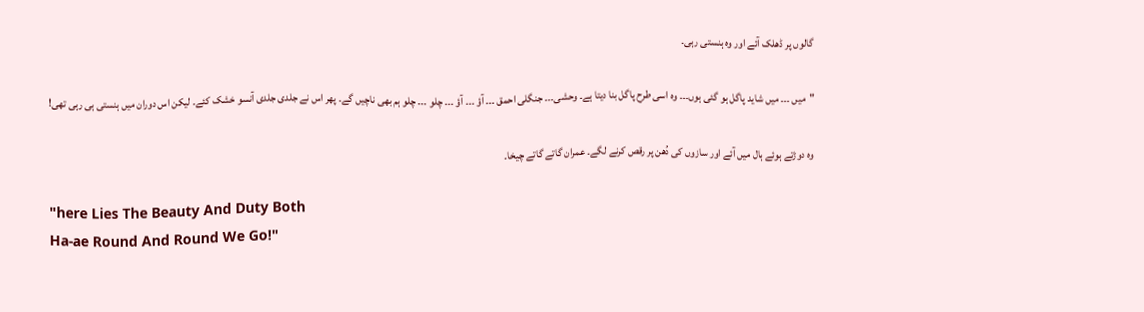گالوں پر ڈھلک آئے اور وہ ہنستی رہی۔

"میں ۔۔۔ میں شاید پاگل ہو گئی ہوں۔۔۔ وہ اسی طرح پاگل بنا دیتا ہے۔ وحشی۔۔۔ جنگلی احمق ۔۔۔ آؤ ۔۔۔ آؤ ۔۔۔ چلو ۔۔۔ چلو ہم بھی ناچیں گے۔ پھر اس نے جلدی جلدی آنسو خشک کئے۔ لیکن اس دوران میں ہنستی ہی رہی تھی!

وہ دوڑتے ہوئے ہال میں آئے اور سازوں کی دُھن پر رقص کرنے لگے۔ عمران گاتے گاتے چیخا۔

"here Lies The Beauty And Duty Both
Ha-ae Round And Round We Go!"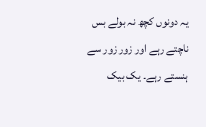یہ دونوں کچھ نہ بولے بس ناچتے رہے اور زور زور سے ہنستے رہے۔ یک بیک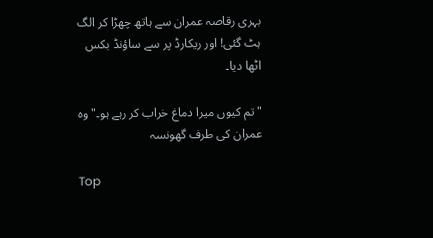بہری رقاصہ عمران سے ہاتھ چھڑا کر الگ ہٹ گئی! اور ریکارڈ پر سے ساؤنڈ بکس اٹھا دیا۔

"تم کیوں میرا دماغ خراب کر رہے ہو۔" وہ عمران کی طرف گھونسہ

Top